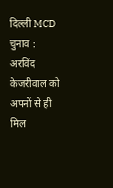दिल्ली MCD चुनाव : अरविंद केजरीवाल को अपनों से ही मिल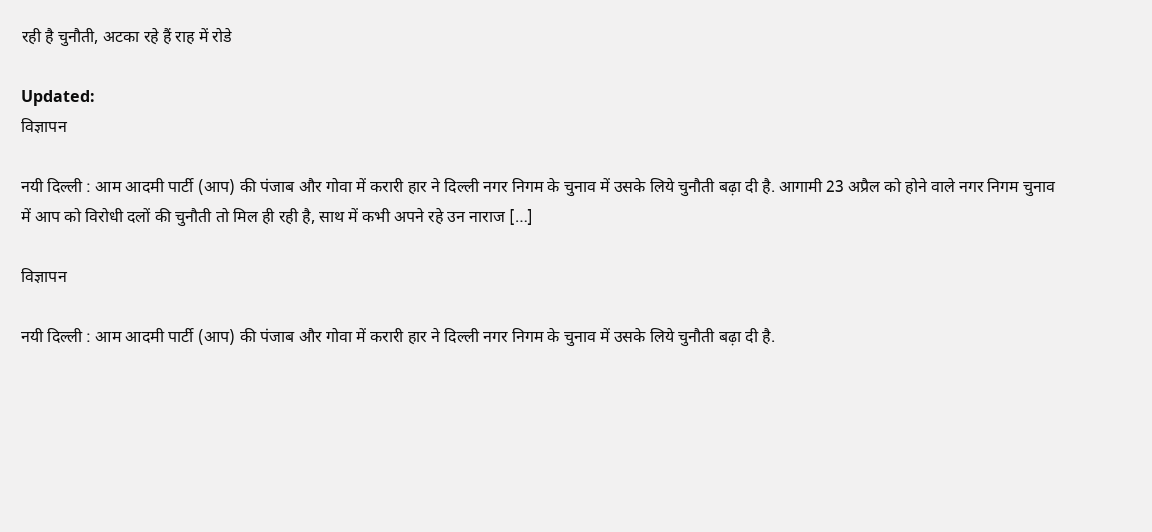रही है चुनौती, अटका रहे हैं राह में रोडे

Updated:
विज्ञापन

नयी दिल्ली : आम आदमी पार्टी (आप) की पंजाब और गोवा में करारी हार ने दिल्ली नगर निगम के चुनाव में उसके लिये चुनौती बढ़ा दी है. आगामी 23 अप्रैल को होने वाले नगर निगम चुनाव में आप को विरोधी दलों की चुनौती तो मिल ही रही है, साथ में कभी अपने रहे उन नाराज […]

विज्ञापन

नयी दिल्ली : आम आदमी पार्टी (आप) की पंजाब और गोवा में करारी हार ने दिल्ली नगर निगम के चुनाव में उसके लिये चुनौती बढ़ा दी है.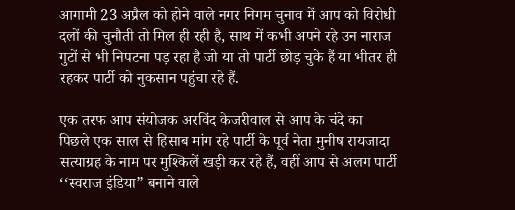आगामी 23 अप्रैल को होने वाले नगर निगम चुनाव में आप को विरोधी दलों की चुनौती तो मिल ही रही है, साथ में कभी अपने रहे उन नाराज गुटों से भी निपटना पड़ रहा है जो या तो पार्टी छोड़ चुके हैं या भीतर ही रहकर पार्टी को नुकसान पहुंचा रहे हैं.

एक तरफ आप संयोजक अरविंद केजरीवाल से आप के चंदे का पिछले एक साल से हिसाब मांग रहे पार्टी के पूर्व नेता मुनीष रायजादा सत्याग्रह के नाम पर मुश्किलें खड़ी कर रहे हैं, वहीं आप से अलग पार्टी ‘‘स्वराज इंडिया” बनाने वाले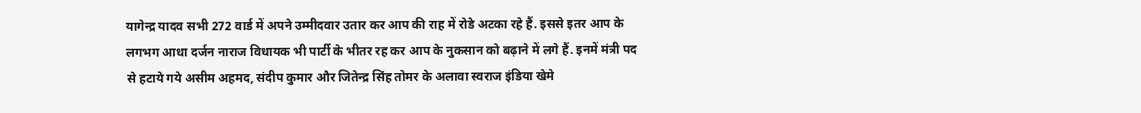यागेन्द्र यादव सभी 272 वार्ड में अपने उम्मीदवार उतार कर आप की राह में रोडे अटका रहे हैं. इससे इतर आप के लगभग आधा दर्जन नाराज विधायक भी पार्टी के भीतर रह कर आप के नुकसान को बढ़ाने में लगे हैं. इनमें मंत्री पद से हटाये गये असीम अहमद, संदीप कुमार और जितेन्द्र सिंह तोमर के अलावा स्वराज इंडिया खेमे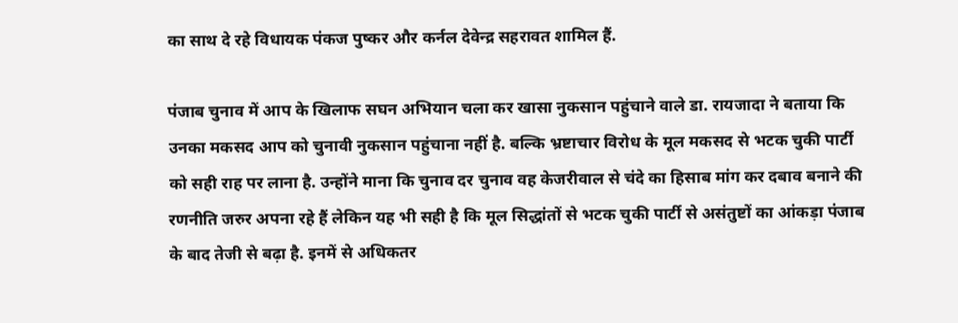का साथ दे रहे विधायक पंकज पुष्कर और कर्नल देवेन्द्र सहरावत शामिल हैं.

पंजाब चुनाव में आप के खिलाफ सघन अभियान चला कर खासा नुकसान पहुंचाने वाले डा. रायजादा ने बताया कि उनका मकसद आप को चुनावी नुकसान पहुंचाना नहीं है. बल्कि भ्रष्टाचार विरोध के मूल मकसद से भटक चुकी पार्टी को सही राह पर लाना है. उन्होंने माना कि चुनाव दर चुनाव वह केजरीवाल से चंदे का हिसाब मांग कर दबाव बनाने की रणनीति जरुर अपना रहे हैं लेकिन यह भी सही है कि मूल सिद्धांतों से भटक चुकी पार्टी से असंतुष्टों का आंकड़ा पंजाब के बाद तेजी से बढ़ा है. इनमें से अधिकतर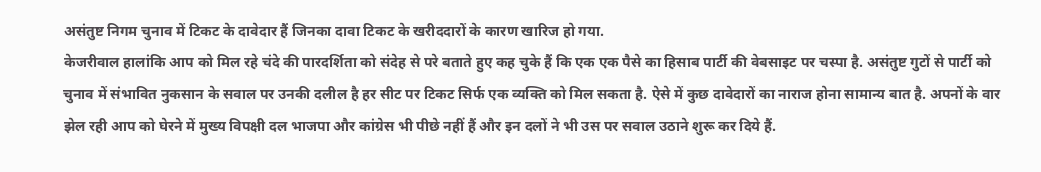असंतुष्ट निगम चुनाव में टिकट के दावेदार हैं जिनका दावा टिकट के खरीददारों के कारण खारिज हो गया.
केजरीवाल हालांकि आप को मिल रहे चंदे की पारदर्शिता को संदेह से परे बताते हुए कह चुके हैं कि एक एक पैसे का हिसाब पार्टी की वेबसाइट पर चस्पा है. असंतुष्ट गुटों से पार्टी को चुनाव में संभावित नुकसान के सवाल पर उनकी दलील है हर सीट पर टिकट सिर्फ एक व्यक्ति को मिल सकता है. ऐसे में कुछ दावेदारों का नाराज होना सामान्य बात है. अपनों के वार झेल रही आप को घेरने में मुख्य विपक्षी दल भाजपा और कांग्रेस भी पीछे नहीं हैं और इन दलों ने भी उस पर सवाल उठाने शुरू कर दिये हैं.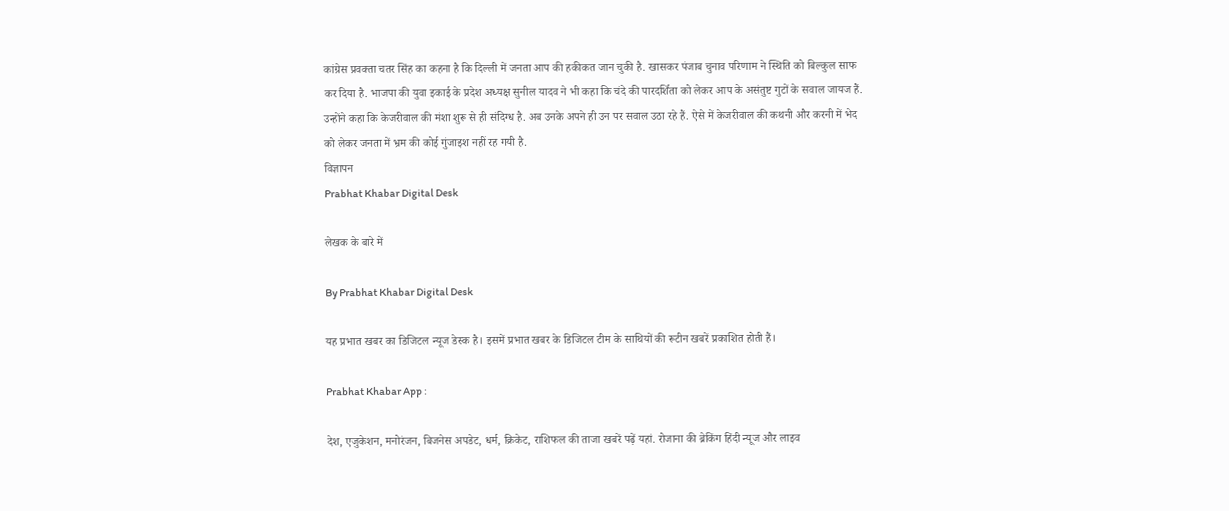कांग्रेस प्रवक्ता चतर सिंह का कहना है कि दिल्ली में जनता आप की हकीकत जान चुकी है. खासकर पंजाब चुनाव परिणाम ने स्थिति को बिल्कुल साफ कर दिया है. भाजपा की युवा इकाई के प्रदेश अध्यक्ष सुनील यादव ने भी कहा कि चंदे की पारदर्शिता को लेकर आप के असंतुष्ट गुटों के सवाल जायज हैं. उन्होंने कहा कि केजरीवाल की मंशा शुरू से ही संदिग्ध है. अब उनके अपने ही उन पर सवाल उठा रहे हैं. ऐसे में केजरीवाल की कथनी और करनी में भेद को लेकर जनता में भ्रम की कोई गुंजाइश नहीं रह गयी है.
विज्ञापन
Prabhat Khabar Digital Desk

लेखक के बारे में

By Prabhat Khabar Digital Desk

यह प्रभात खबर का डिजिटल न्यूज डेस्क है। इसमें प्रभात खबर के डिजिटल टीम के साथियों की रूटीन खबरें प्रकाशित होती हैं।

Prabhat Khabar App :

देश, एजुकेशन, मनोरंजन, बिजनेस अपडेट, धर्म, क्रिकेट, राशिफल की ताजा खबरें पढ़ें यहां. रोजाना की ब्रेकिंग हिंदी न्यूज और लाइव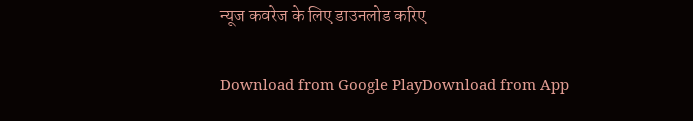न्यूज कवरेज के लिए डाउनलोड करिए

Download from Google PlayDownload from App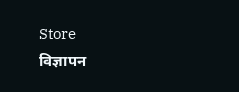Store
विज्ञापन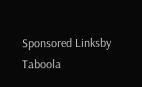Sponsored Linksby Taboola